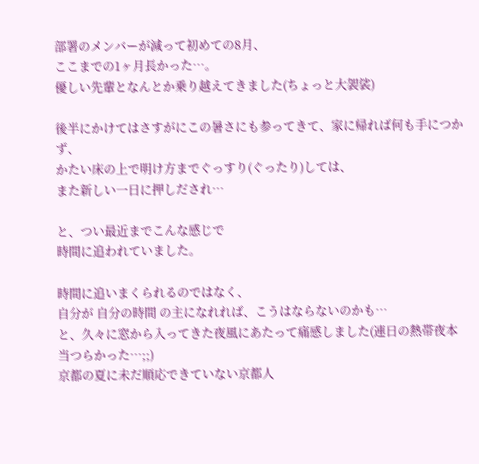部署のメンバーが減って初めての8月、
ここまでの1ヶ月長かった…。
優しい先輩となんとか乗り越えてきました(ちょっと大袈裟)

後半にかけてはさすがにこの暑さにも参ってきて、家に帰れば何も手につかず、
かたい床の上で明け方までぐっすり(ぐったり)しては、
また新しい一日に押しだされ…

と、つい最近までこんな感じで
時間に追われていました。

時間に追いまくられるのではなく、
自分が 自分の時間 の主になれれば、こうはならないのかも…
と、久々に窓から入ってきた夜風にあたって痛感しました(連日の熱帯夜本当つらかった…;;)
京都の夏に未だ順応できていない京都人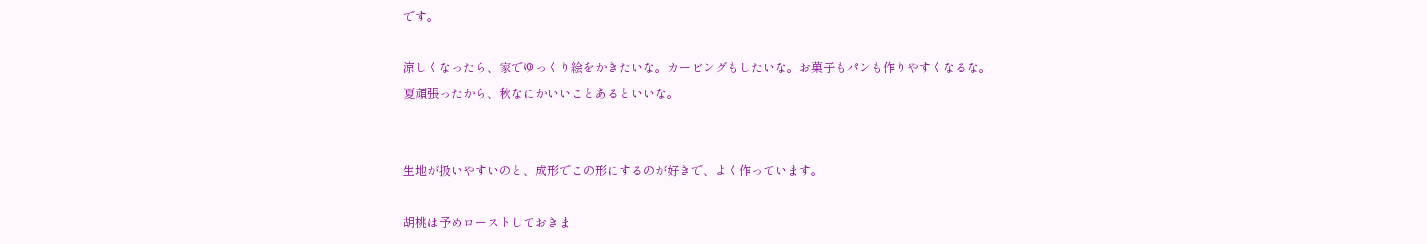です。

涼しくなったら、家でゆっくり絵をかきたいな。カービングもしたいな。お菓子もパンも作りやすくなるな。
夏頑張ったから、秋なにかいいことあるといいな。


生地が扱いやすいのと、成形でこの形にするのが好きで、よく作っています。

胡桃は予めローストしておきま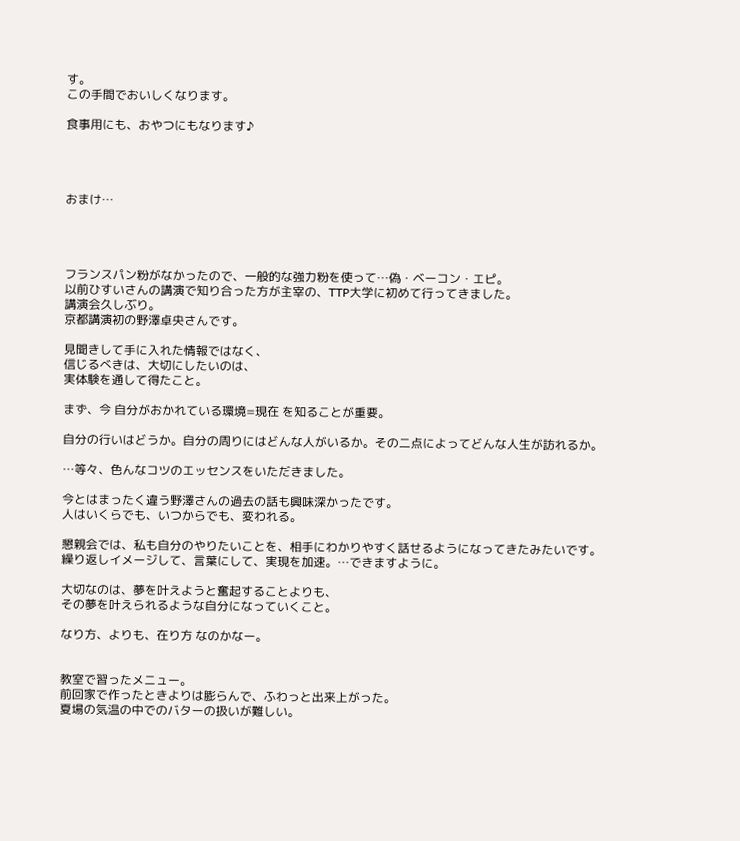す。
この手間でおいしくなります。

食事用にも、おやつにもなります♪




おまけ…




フランスパン粉がなかったので、一般的な強力粉を使って…偽・ベーコン・エピ。
以前ひすいさんの講演で知り合った方が主宰の、TTP大学に初めて行ってきました。
講演会久しぶり。
京都講演初の野澤卓央さんです。

見聞きして手に入れた情報ではなく、
信じるべきは、大切にしたいのは、
実体験を通して得たこと。

まず、今 自分がおかれている環境=現在 を知ることが重要。

自分の行いはどうか。自分の周りにはどんな人がいるか。その二点によってどんな人生が訪れるか。

…等々、色んなコツのエッセンスをいただきました。

今とはまったく違う野澤さんの過去の話も興味深かったです。
人はいくらでも、いつからでも、変われる。

懇親会では、私も自分のやりたいことを、相手にわかりやすく話せるようになってきたみたいです。
繰り返しイメージして、言葉にして、実現を加速。…できますように。

大切なのは、夢を叶えようと奮起することよりも、
その夢を叶えられるような自分になっていくこと。

なり方、よりも、在り方 なのかなー。


教室で習ったメニュー。
前回家で作ったときよりは膨らんで、ふわっと出来上がった。
夏場の気温の中でのバターの扱いが難しい。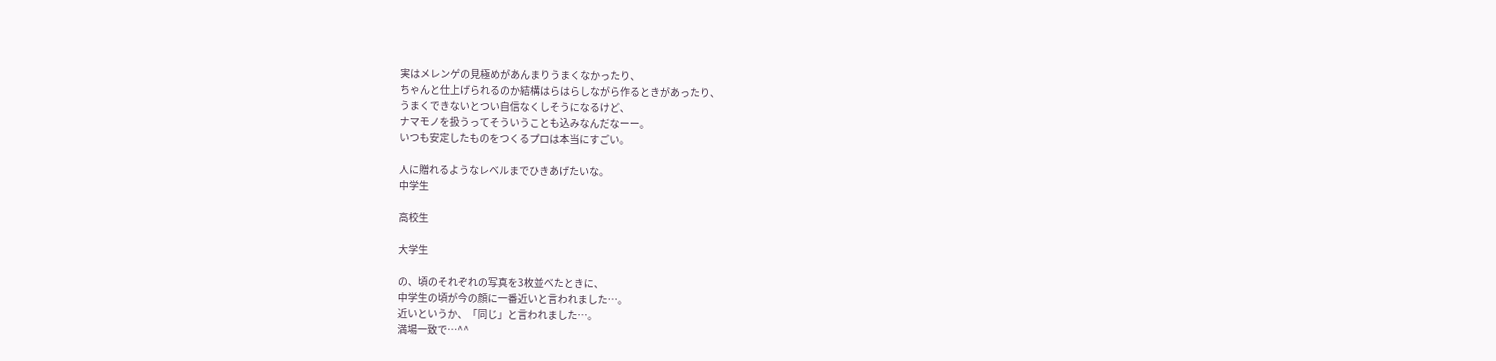実はメレンゲの見極めがあんまりうまくなかったり、
ちゃんと仕上げられるのか結構はらはらしながら作るときがあったり、
うまくできないとつい自信なくしそうになるけど、
ナマモノを扱うってそういうことも込みなんだなーー。
いつも安定したものをつくるプロは本当にすごい。

人に贈れるようなレベルまでひきあげたいな。
中学生

高校生

大学生

の、頃のそれぞれの写真を3枚並べたときに、
中学生の頃が今の顔に一番近いと言われました…。
近いというか、「同じ」と言われました…。
満場一致で…^^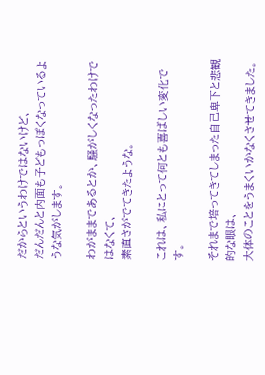だからというわけではないけど、
だんだんと内面も子どもっぽくなっているような気がします。

わがままであるとか、騒がしくなったわけではなくて、
素直さがでてきたような。

これは、私にとって何とも喜ばしい変化です。

それまで培ってきてしまった自己卑下と悲観的な眼は、
大体のことをうまくいかなくさせてきました。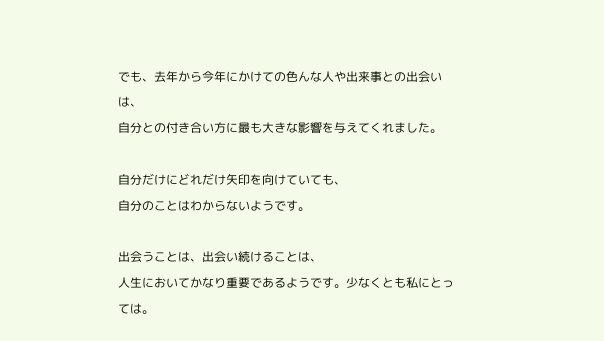でも、去年から今年にかけての色んな人や出来事との出会いは、
自分との付き合い方に最も大きな影響を与えてくれました。

自分だけにどれだけ矢印を向けていても、
自分のことはわからないようです。

出会うことは、出会い続けることは、
人生においてかなり重要であるようです。少なくとも私にとっては。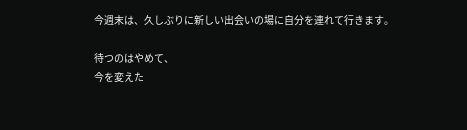今週末は、久しぶりに新しい出会いの場に自分を連れて行きます。

待つのはやめて、
今を変えた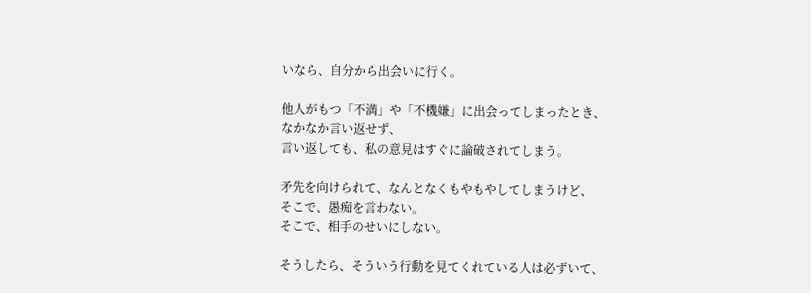いなら、自分から出会いに行く。

他人がもつ「不満」や「不機嫌」に出会ってしまったとき、
なかなか言い返せず、
言い返しても、私の意見はすぐに論破されてしまう。

矛先を向けられて、なんとなくもやもやしてしまうけど、
そこで、愚痴を言わない。
そこで、相手のせいにしない。

そうしたら、そういう行動を見てくれている人は必ずいて、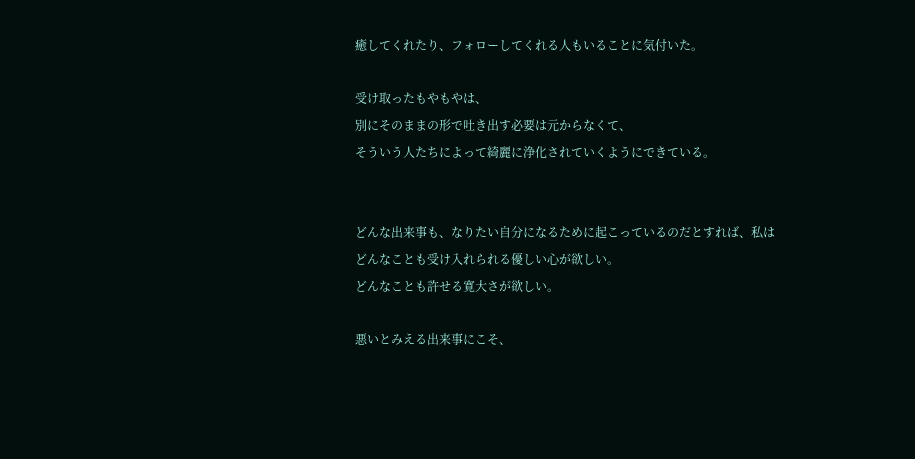癒してくれたり、フォローしてくれる人もいることに気付いた。

受け取ったもやもやは、
別にそのままの形で吐き出す必要は元からなくて、
そういう人たちによって綺麗に浄化されていくようにできている。


どんな出来事も、なりたい自分になるために起こっているのだとすれば、私は
どんなことも受け入れられる優しい心が欲しい。
どんなことも許せる寛大さが欲しい。

悪いとみえる出来事にこそ、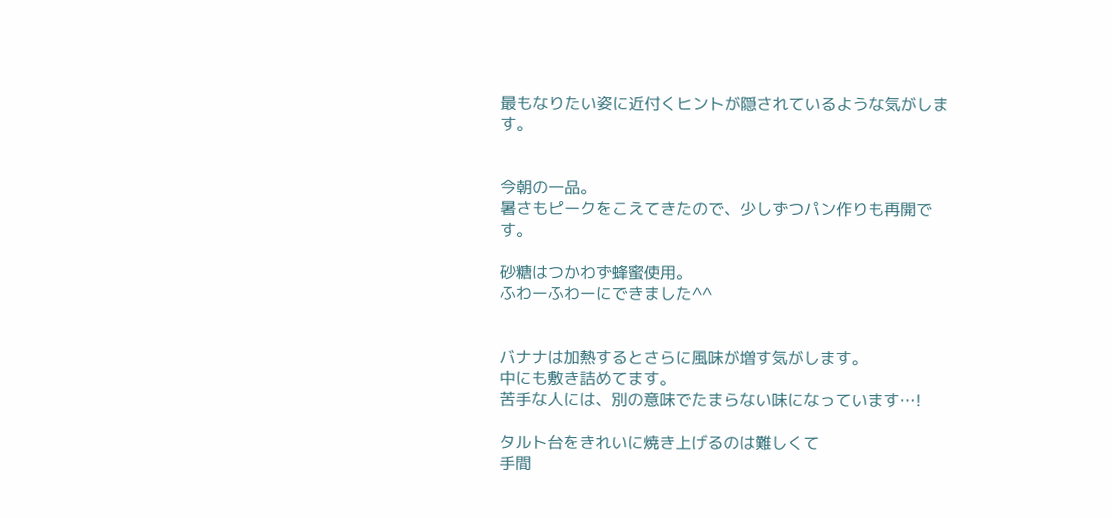最もなりたい姿に近付くヒントが隠されているような気がします。


今朝の一品。
暑さもピークをこえてきたので、少しずつパン作りも再開です。

砂糖はつかわず蜂蜜使用。
ふわーふわーにできました^^


バナナは加熱するとさらに風味が増す気がします。
中にも敷き詰めてます。
苦手な人には、別の意味でたまらない味になっています…!

タルト台をきれいに焼き上げるのは難しくて
手間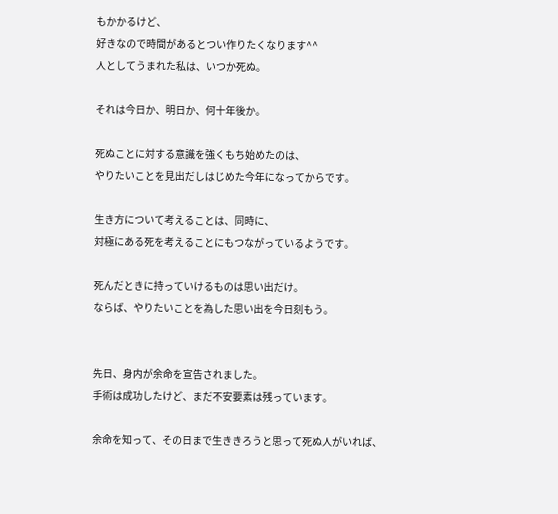もかかるけど、
好きなので時間があるとつい作りたくなります^^
人としてうまれた私は、いつか死ぬ。

それは今日か、明日か、何十年後か。

死ぬことに対する意識を強くもち始めたのは、
やりたいことを見出だしはじめた今年になってからです。

生き方について考えることは、同時に、
対極にある死を考えることにもつながっているようです。

死んだときに持っていけるものは思い出だけ。
ならば、やりたいことを為した思い出を今日刻もう。


先日、身内が余命を宣告されました。
手術は成功したけど、まだ不安要素は残っています。

余命を知って、その日まで生ききろうと思って死ぬ人がいれば、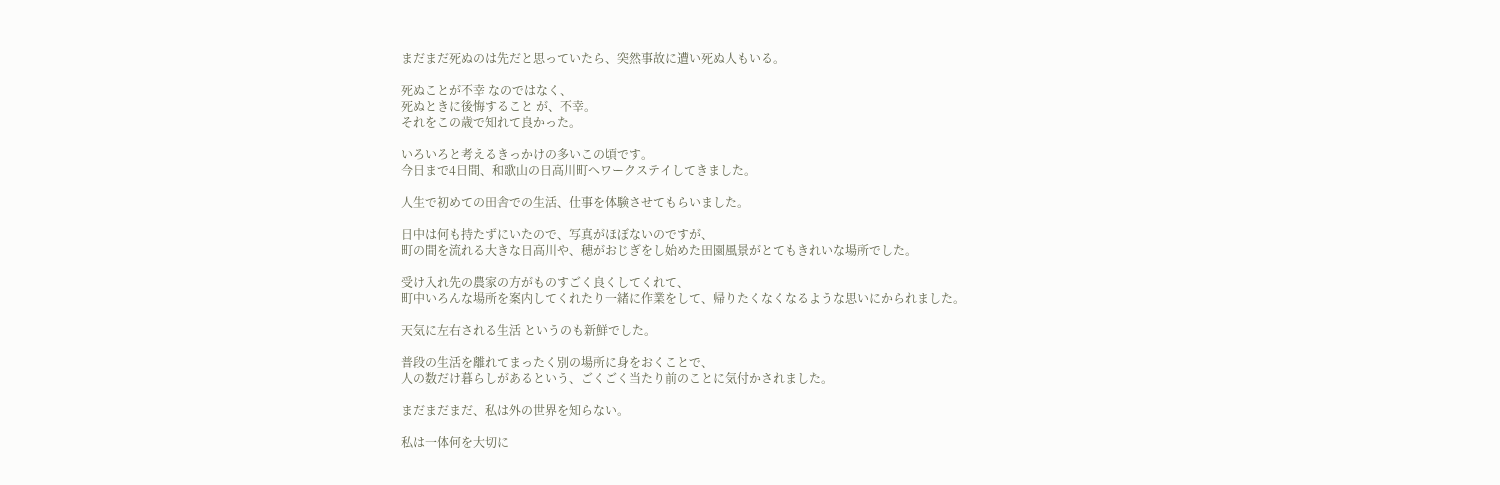まだまだ死ぬのは先だと思っていたら、突然事故に遭い死ぬ人もいる。

死ぬことが不幸 なのではなく、
死ぬときに後悔すること が、不幸。
それをこの歳で知れて良かった。

いろいろと考えるきっかけの多いこの頃です。
今日まで4日間、和歌山の日高川町へワークステイしてきました。

人生で初めての田舎での生活、仕事を体験させてもらいました。

日中は何も持たずにいたので、写真がほぼないのですが、
町の間を流れる大きな日高川や、穂がおじぎをし始めた田園風景がとてもきれいな場所でした。

受け入れ先の農家の方がものすごく良くしてくれて、
町中いろんな場所を案内してくれたり一緒に作業をして、帰りたくなくなるような思いにかられました。

天気に左右される生活 というのも新鮮でした。

普段の生活を離れてまったく別の場所に身をおくことで、
人の数だけ暮らしがあるという、ごくごく当たり前のことに気付かされました。

まだまだまだ、私は外の世界を知らない。

私は一体何を大切に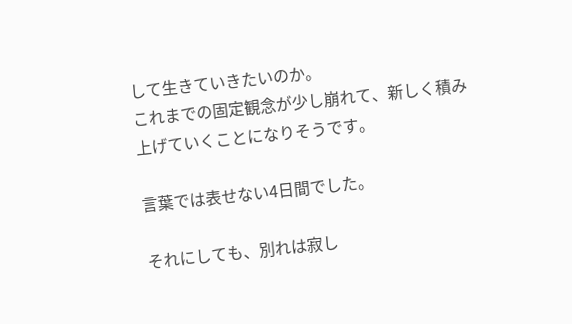して生きていきたいのか。
これまでの固定観念が少し崩れて、新しく積み上げていくことになりそうです。

言葉では表せない4日間でした。

それにしても、別れは寂し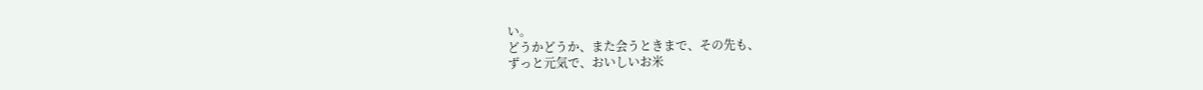い。
どうかどうか、また会うときまで、その先も、
ずっと元気で、おいしいお米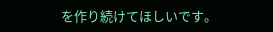を作り続けてほしいです。